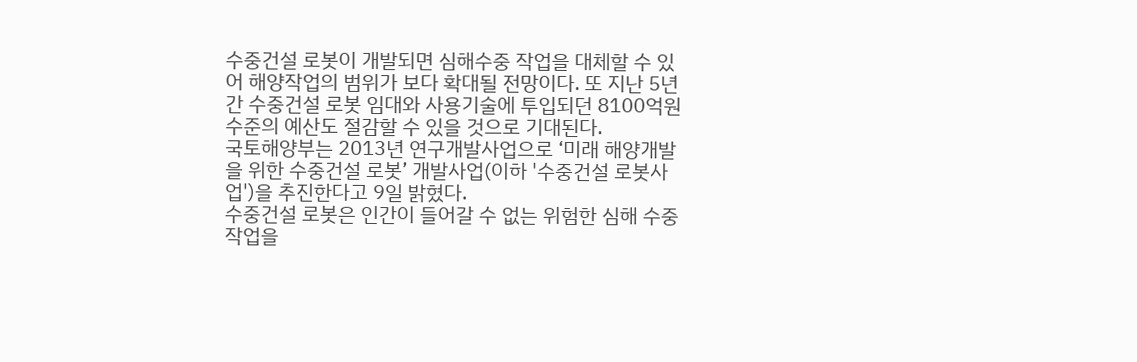수중건설 로봇이 개발되면 심해수중 작업을 대체할 수 있어 해양작업의 범위가 보다 확대될 전망이다. 또 지난 5년간 수중건설 로봇 임대와 사용기술에 투입되던 8100억원 수준의 예산도 절감할 수 있을 것으로 기대된다.
국토해양부는 2013년 연구개발사업으로 ‘미래 해양개발을 위한 수중건설 로봇’ 개발사업(이하 '수중건설 로봇사업')을 추진한다고 9일 밝혔다.
수중건설 로봇은 인간이 들어갈 수 없는 위험한 심해 수중작업을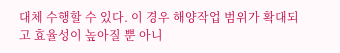대체 수행할 수 있다. 이 경우 해양작업 범위가 확대되고 효율성이 높아질 뿐 아니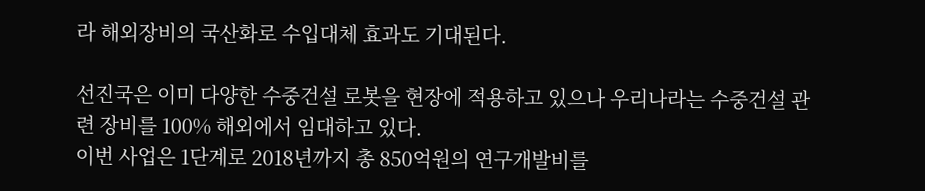라 해외장비의 국산화로 수입대체 효과도 기대된다.

선진국은 이미 다양한 수중건설 로봇을 현장에 적용하고 있으나 우리나라는 수중건설 관련 장비를 100% 해외에서 임대하고 있다.
이번 사업은 1단계로 2018년까지 총 850억원의 연구개발비를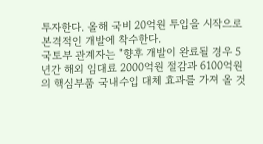투자한다. 올해 국비 20억원 투입을 시작으로 본격적인 개발에 착수한다.
국토부 관계자는 "향후 개발이 완료될 경우 5년간 해외 임대료 2000억원 절감과 6100억원의 핵심부품 국내수입 대체 효과를 가져 올 것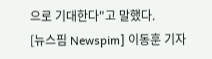으로 기대한다"고 말했다.
[뉴스핌 Newspim] 이동훈 기자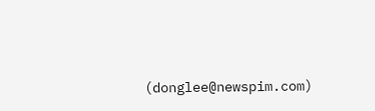(donglee@newspim.com)